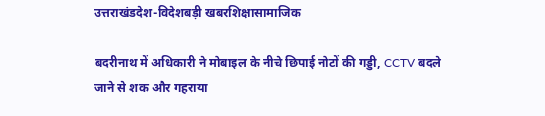उत्तराखंडदेश-विदेशबड़ी खबरशिक्षासामाजिक

बदरीनाथ में अधिकारी ने मोबाइल के नीचे छिपाई नोटों की गड्डी, CCTV बदले जाने से शक और गहराया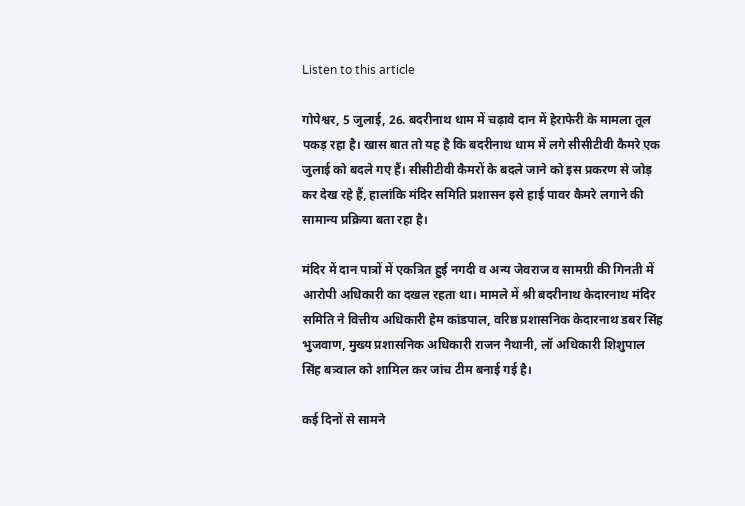Listen to this article

गोपेश्वर, 5 जुलाई, 26. बदरीनाथ धाम में चढ़ावे दान में हेराफेरी के मामला तूल पकड़ रहा है। खास बात तो यह है कि बदरीनाथ धाम में लगे सीसीटीवी कैमरे एक जुलाई को बदले गए हैं। सीसीटीवी कैमरों के बदले जाने को इस प्रकरण से जोड़ कर देख रहे हैं, हालांकि मंदिर समिति प्रशासन इसे हाई पावर कैमरे लगाने की सामान्य प्रक्रिया बता रहा है।

मंदिर में दान पात्रों में एकत्रित हुई नगदी व अन्य जेवराज व सामग्री की गिनती में आरोपी अधिकारी का दखल रहता था। मामले में श्री बदरीनाथ केदारनाथ मंदिर समिति ने वित्तीय अधिकारी हेम कांडपाल, वरिष्ठ प्रशासनिक केदारनाथ डबर सिंह भुजवाण, मुख्य प्रशासनिक अधिकारी राजन नैथानी, लॉ अधिकारी शिशुपाल सिंह बत्र्वाल को शामिल कर जांच टीम बनाई गई है।

कई दिनों से सामने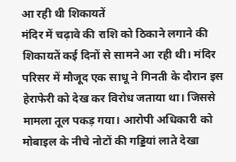आ रही थी शिकायतें
मंदिर में चढ़ावे की राशि को ठिकाने लगाने की शिकायतें कई दिनों से सामने आ रही थी। मंदिर परिसर में मौजूद एक साधू ने गिनती के दौरान इस हेराफेरी को देख कर विरोध जताया था। जिससे मामला तूल पकड़ गया। आरोपी अधिकारी को मोबाइल के नीचे नोटों की गड्डियां लाते देखा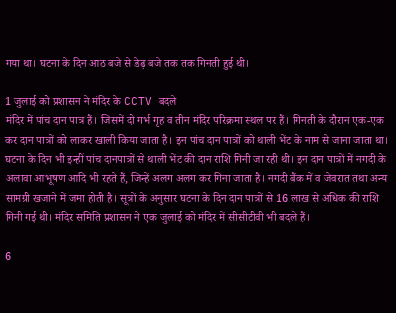गया था। घटना के दिन आठ बजे से डेढ़ बजे तक तक गिनती हुई थी।

1 जुलाई को प्रशासन ने मंदिर के CCTV बदले
मंदिर में पांच दान पात्र हैं। जिसमें दो गर्भ गृह व तीन मंदिर परिक्रमा स्थल पर हैं। गिनती के दौरान एक-एक कर दान पात्रों को लाकर खाली किया जाता है। इन पांच दान पात्रों को थाली भेंट के नाम से जाना जाता था। घटना के दिन भी इन्हीं पांच दानपात्रों से थाली भेंट की दान राशि गिनी जा रही थी। इन दान पात्रों में नगदी के अलावा आभूषण आदि भी रहते हैं, जिन्हें अलग अलग कर गिना जाता है। नगदी बैंक में व जेवरात तथा अन्य सामग्री खजाने में जमा होती है। सूत्रों के अनुसार घटना के दिन दान पात्रों से 16 लाख से अधिक की राशि गिनी गई थी। मंदिर समिति प्रशासन ने एक जुलाई को मंदिर में सीसीटीवी भी बदले हैं।

6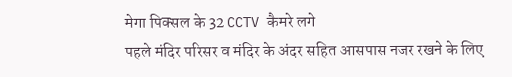मेगा पिक्सल के 32 CCTV कैमरे लगे
पहले मंदिर परिसर व मंदिर के अंदर सहित आसपास नजर रखने के लिए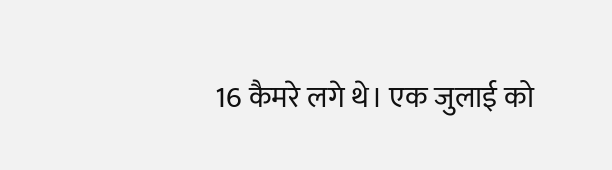16 कैमरे लगे थे। एक जुलाई को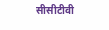सीसीटीवी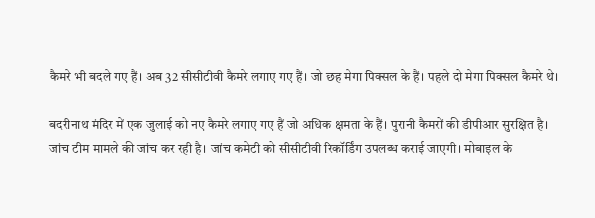कैमरे भी बदले गए हैं। अब 32 सीसीटीवी कैमरे लगाए गए हैं। जो छह मेगा पिक्सल के हैं। पहले दो मेगा पिक्सल कैमरे थे।

बदरीनाथ मंदिर में एक जुलाई को नए कैमरे लगाए गए हैं जो अधिक क्षमता के हैं। पुरानी कैमरों की डीपीआर सुरक्षित है। जांच टीम मामले की जांच कर रही है। जांच कमेटी को सीसीटीवी रिकॉर्डिंग उपलब्ध कराई जाएगी। मोबाइल के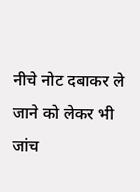नीचे नोट दबाकर ले जाने को लेकर भी जांच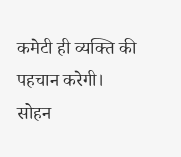कमेटी ही व्यक्ति की पहचान करेगी।
सोहन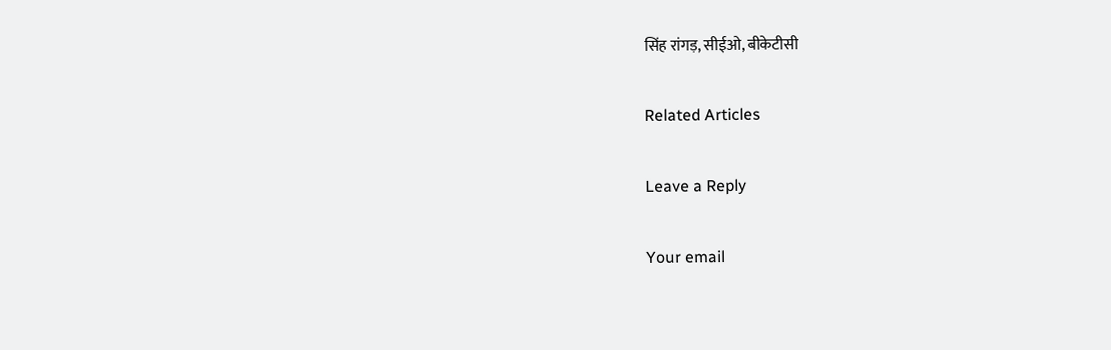सिंह रांगड़, सीईओ, बीकेटीसी

Related Articles

Leave a Reply

Your email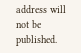address will not be published.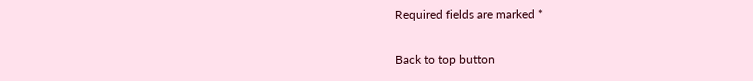Required fields are marked *

Back to top button